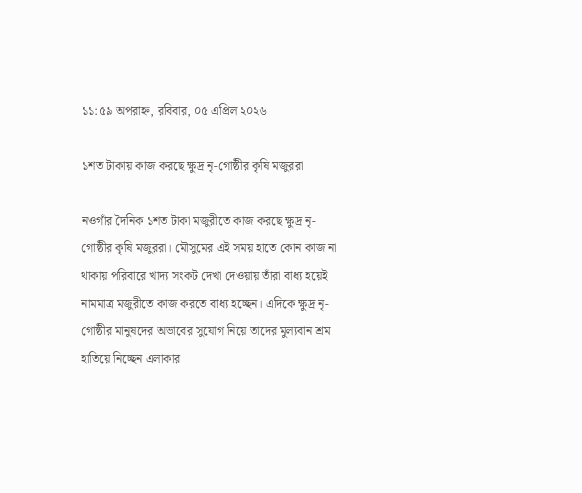১১:৫৯ অপরাহ্ন, রবিবার, ০৫ এপ্রিল ২০২৬

১শত টাকায় কাজ করছে ক্ষুদ্র নৃ-গোষ্ঠীর কৃষি মজুররা

নওগাঁর দৈনিক ১শত টাকা মজুরীতে কাজ করছে ক্ষুদ্র নৃ-গোষ্ঠীর কৃষি মজুররা। মৌসুমের এই সময় হাতে কোন কাজ না থাকায় পরিবারে খাদ্য সংকট দেখা দেওয়ায় তাঁরা বাধ্য হয়েই নামমাত্র মজুরীতে কাজ করতে বাধ্য হচ্ছেন। এদিকে ক্ষুদ্র নৃ-গোষ্ঠীর মানুষদের অভাবের সুযোগ নিয়ে তাদের মুল্যবান শ্রম হাতিয়ে নিচ্ছেন এলাকার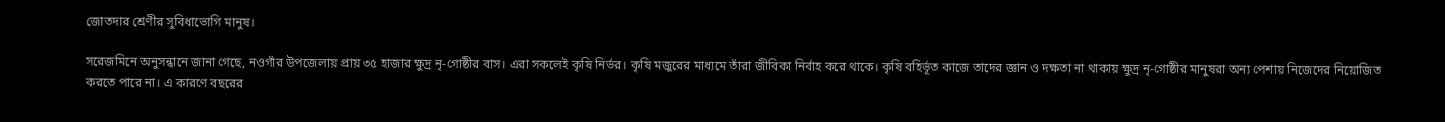জোতদার শ্রেণীর সুবিধাভোগি মানুষ।

সরেজমিনে অনুসন্ধানে জানা গেছে, নওগাঁর উপজেলায় প্রায় ৩৫ হাজার ক্ষুদ্র নৃ-গোষ্ঠীর বাস। এরা সকলেই কৃষি নির্ভর। কৃষি মজুরের মাধ্যমে তাঁরা জীবিকা নির্বাহ করে থাকে। কৃষি বহির্ভূত কাজে তাদের জ্ঞান ও দক্ষতা না থাকায় ক্ষুদ্র নৃ-গোষ্ঠীর মানুষরা অন্য পেশায় নিজেদের নিয়োজিত করতে পারে না। এ কারণে বছরের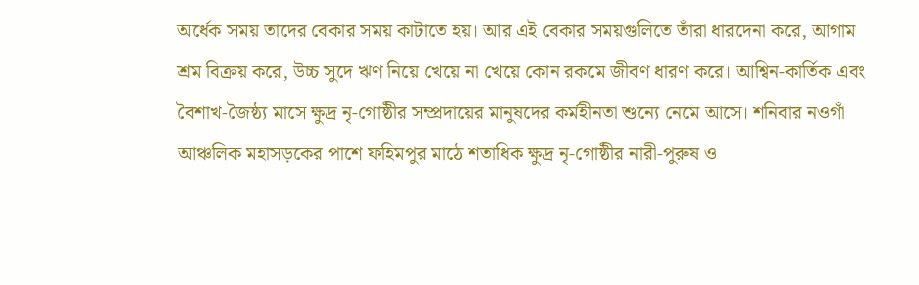অর্ধেক সময় তাদের বেকার সময় কাটাতে হয়। আর এই বেকার সময়গুলিতে তাঁরা ধারদেনা করে, আগাম শ্রম বিক্রয় করে, উচ্চ সুদে ঋণ নিয়ে খেয়ে না খেয়ে কোন রকমে জীবণ ধারণ করে। আশ্বিন-কার্তিক এবং বৈশাখ-জৈষ্ঠ্য মাসে ক্ষুদ্র নৃ-গোষ্ঠীর সম্প্রদায়ের মানুষদের কর্মহীনতা শুন্যে নেমে আসে। শনিবার নওগাঁ আঞ্চলিক মহাসড়কের পাশে ফহিমপুর মাঠে শতাধিক ক্ষুদ্র নৃ-গোষ্ঠীর নারী-পুরুষ ও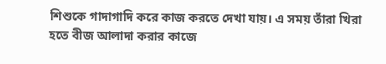শিশুকে গাদাগাদি করে কাজ করতে দেখা যায়। এ সময় তাঁরা খিরা হতে বীজ আলাদা করার কাজে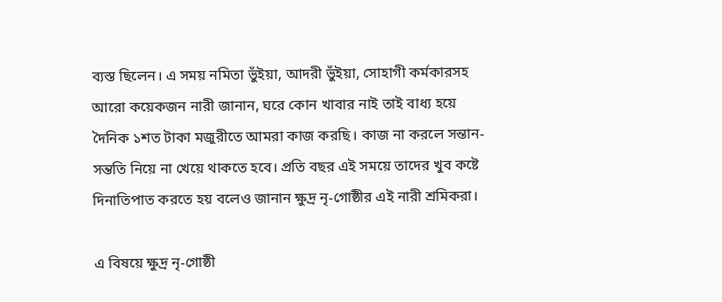ব্যস্ত ছিলেন। এ সময় নমিতা ভুঁইয়া, আদরী ভুঁইয়া, সোহাগী কর্মকারসহ আরো কয়েকজন নারী জানান, ঘরে কোন খাবার নাই তাই বাধ্য হয়ে দৈনিক ১শত টাকা মজুরীতে আমরা কাজ করছি। কাজ না করলে সন্তান-সন্ততি নিয়ে না খেয়ে থাকতে হবে। প্রতি বছর এই সময়ে তাদের খুব কষ্টে দিনাতিপাত করতে হয় বলেও জানান ক্ষুদ্র নৃ-গোষ্ঠীর এই নারী শ্রমিকরা।

এ বিষয়ে ক্ষুদ্র নৃ-গোষ্ঠী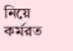নিয়ে কর্মরত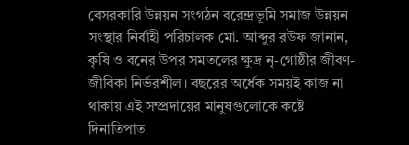বেসরকারি উন্নয়ন সংগঠন বরেন্দ্রভূমি সমাজ উন্নয়ন সংস্থার নির্বাহী পরিচালক মো. আব্দুর রউফ জানান, কৃষি ও বনের উপর সমতলের ক্ষুদ্র নৃ-গোষ্ঠীর জীবণ-জীবিকা নির্ভরশীল। বছরের অর্ধেক সময়ই কাজ না থাকায় এই সম্প্রদায়ের মানুষগুলোকে কষ্টে দিনাতিপাত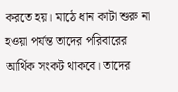করতে হয়। মাঠে ধান কাটা শুরু না হওয়া পর্যন্ত তাদের পরিবারের আর্থিক সংকট থাকবে। তাদের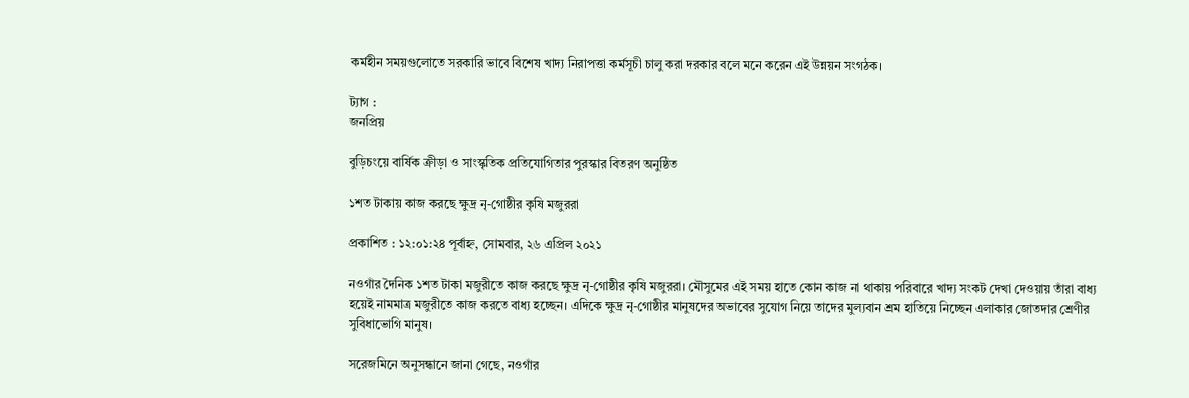কর্মহীন সময়গুলোতে সরকারি ভাবে বিশেষ খাদ্য নিরাপত্তা কর্মসূচী চালু করা দরকার বলে মনে করেন এই উন্নয়ন সংগঠক।

ট্যাগ :
জনপ্রিয়

বুড়িচংয়ে বার্ষিক ক্রীড়া ও সাংস্কৃতিক প্রতিযোগিতার পুরস্কার বিতরণ অনুষ্ঠিত

১শত টাকায় কাজ করছে ক্ষুদ্র নৃ-গোষ্ঠীর কৃষি মজুররা

প্রকাশিত : ১২:০১:২৪ পূর্বাহ্ন, সোমবার, ২৬ এপ্রিল ২০২১

নওগাঁর দৈনিক ১শত টাকা মজুরীতে কাজ করছে ক্ষুদ্র নৃ-গোষ্ঠীর কৃষি মজুররা। মৌসুমের এই সময় হাতে কোন কাজ না থাকায় পরিবারে খাদ্য সংকট দেখা দেওয়ায় তাঁরা বাধ্য হয়েই নামমাত্র মজুরীতে কাজ করতে বাধ্য হচ্ছেন। এদিকে ক্ষুদ্র নৃ-গোষ্ঠীর মানুষদের অভাবের সুযোগ নিয়ে তাদের মুল্যবান শ্রম হাতিয়ে নিচ্ছেন এলাকার জোতদার শ্রেণীর সুবিধাভোগি মানুষ।

সরেজমিনে অনুসন্ধানে জানা গেছে, নওগাঁর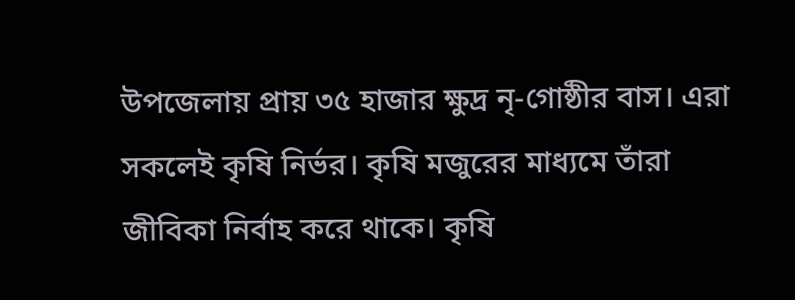উপজেলায় প্রায় ৩৫ হাজার ক্ষুদ্র নৃ-গোষ্ঠীর বাস। এরা সকলেই কৃষি নির্ভর। কৃষি মজুরের মাধ্যমে তাঁরা জীবিকা নির্বাহ করে থাকে। কৃষি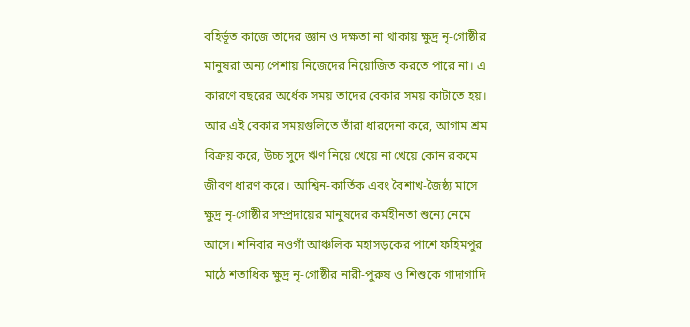বহির্ভূত কাজে তাদের জ্ঞান ও দক্ষতা না থাকায় ক্ষুদ্র নৃ-গোষ্ঠীর মানুষরা অন্য পেশায় নিজেদের নিয়োজিত করতে পারে না। এ কারণে বছরের অর্ধেক সময় তাদের বেকার সময় কাটাতে হয়। আর এই বেকার সময়গুলিতে তাঁরা ধারদেনা করে, আগাম শ্রম বিক্রয় করে, উচ্চ সুদে ঋণ নিয়ে খেয়ে না খেয়ে কোন রকমে জীবণ ধারণ করে। আশ্বিন-কার্তিক এবং বৈশাখ-জৈষ্ঠ্য মাসে ক্ষুদ্র নৃ-গোষ্ঠীর সম্প্রদায়ের মানুষদের কর্মহীনতা শুন্যে নেমে আসে। শনিবার নওগাঁ আঞ্চলিক মহাসড়কের পাশে ফহিমপুর মাঠে শতাধিক ক্ষুদ্র নৃ-গোষ্ঠীর নারী-পুরুষ ও শিশুকে গাদাগাদি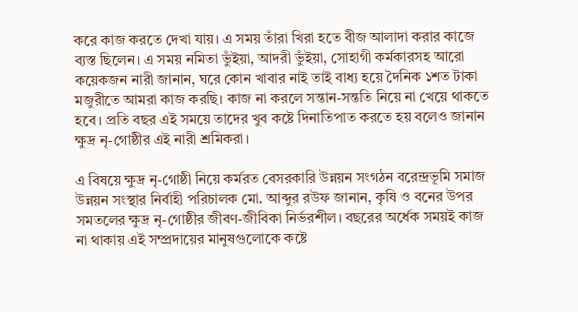করে কাজ করতে দেখা যায়। এ সময় তাঁরা খিরা হতে বীজ আলাদা করার কাজে ব্যস্ত ছিলেন। এ সময় নমিতা ভুঁইয়া, আদরী ভুঁইয়া, সোহাগী কর্মকারসহ আরো কয়েকজন নারী জানান, ঘরে কোন খাবার নাই তাই বাধ্য হয়ে দৈনিক ১শত টাকা মজুরীতে আমরা কাজ করছি। কাজ না করলে সন্তান-সন্ততি নিয়ে না খেয়ে থাকতে হবে। প্রতি বছর এই সময়ে তাদের খুব কষ্টে দিনাতিপাত করতে হয় বলেও জানান ক্ষুদ্র নৃ-গোষ্ঠীর এই নারী শ্রমিকরা।

এ বিষয়ে ক্ষুদ্র নৃ-গোষ্ঠী নিয়ে কর্মরত বেসরকারি উন্নয়ন সংগঠন বরেন্দ্রভূমি সমাজ উন্নয়ন সংস্থার নির্বাহী পরিচালক মো. আব্দুর রউফ জানান, কৃষি ও বনের উপর সমতলের ক্ষুদ্র নৃ-গোষ্ঠীর জীবণ-জীবিকা নির্ভরশীল। বছরের অর্ধেক সময়ই কাজ না থাকায় এই সম্প্রদায়ের মানুষগুলোকে কষ্টে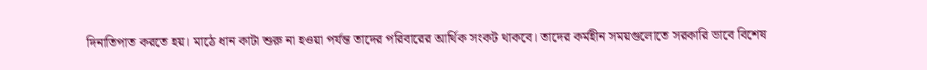দিনাতিপাত করতে হয়। মাঠে ধান কাটা শুরু না হওয়া পর্যন্ত তাদের পরিবারের আর্থিক সংকট থাকবে। তাদের কর্মহীন সময়গুলোতে সরকারি ভাবে বিশেষ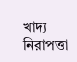খাদ্য নিরাপত্তা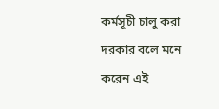কর্মসূচী চালু করা দরকার বলে মনে করেন এই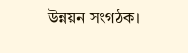উন্নয়ন সংগঠক।